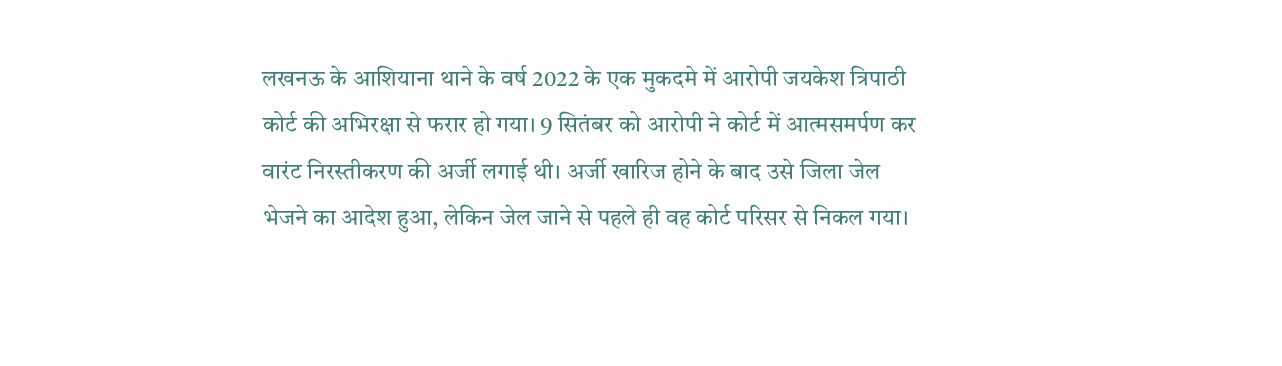लखनऊ के आशियाना थाने के वर्ष 2022 के एक मुकदमे में आरोपी जयकेश त्रिपाठी कोर्ट की अभिरक्षा से फरार हो गया। 9 सितंबर को आरोपी ने कोर्ट में आत्मसमर्पण कर वारंट निरस्तीकरण की अर्जी लगाई थी। अर्जी खारिज होने के बाद उसे जिला जेल भेजने का आदेश हुआ, लेकिन जेल जाने से पहले ही वह कोर्ट परिसर से निकल गया।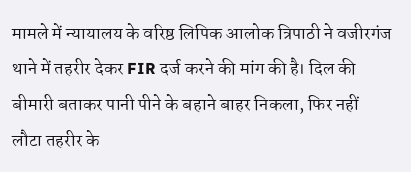मामले में न्यायालय के वरिष्ठ लिपिक आलोक त्रिपाठी ने वजीरगंज थाने में तहरीर देकर FIR दर्ज करने की मांग की है। दिल की बीमारी बताकर पानी पीने के बहाने बाहर निकला, फिर नहीं लौटा तहरीर के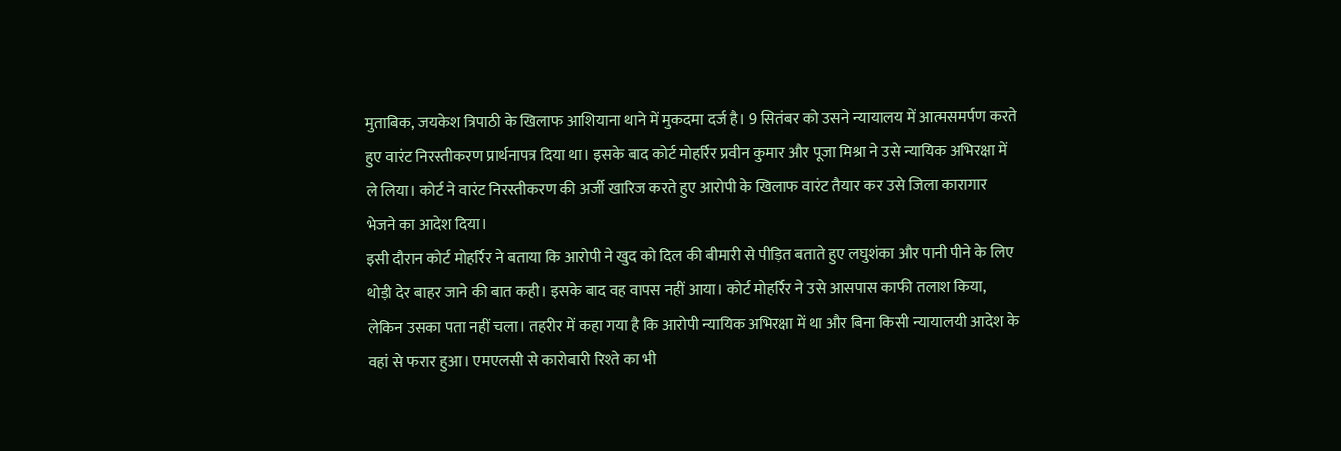मुताबिक, जयकेश त्रिपाठी के खिलाफ आशियाना थाने में मुकदमा दर्ज है। 9 सितंबर को उसने न्यायालय में आत्मसमर्पण करते हुए वारंट निरस्तीकरण प्रार्थनापत्र दिया था। इसके बाद कोर्ट मोहर्रिर प्रवीन कुमार और पूजा मिश्रा ने उसे न्यायिक अभिरक्षा में ले लिया। कोर्ट ने वारंट निरस्तीकरण की अर्जी खारिज करते हुए आरोपी के खिलाफ वारंट तैयार कर उसे जिला कारागार भेजने का आदेश दिया।
इसी दौरान कोर्ट मोहर्रिर ने बताया कि आरोपी ने खुद को दिल की बीमारी से पीड़ित बताते हुए लघुशंका और पानी पीने के लिए थोड़ी देर बाहर जाने की बात कही। इसके बाद वह वापस नहीं आया। कोर्ट मोहर्रिर ने उसे आसपास काफी तलाश किया, लेकिन उसका पता नहीं चला। तहरीर में कहा गया है कि आरोपी न्यायिक अभिरक्षा में था और बिना किसी न्यायालयी आदेश के वहां से फरार हुआ। एमएलसी से कारोबारी रिश्ते का भी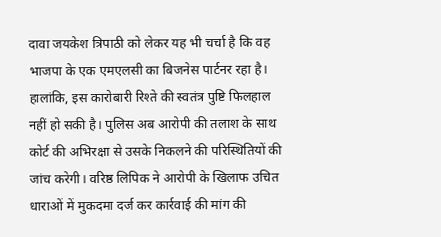दावा जयकेश त्रिपाठी को लेकर यह भी चर्चा है कि वह भाजपा के एक एमएलसी का बिजनेस पार्टनर रहा है। हालांकि, इस कारोबारी रिश्ते की स्वतंत्र पुष्टि फिलहाल नहीं हो सकी है। पुलिस अब आरोपी की तलाश के साथ कोर्ट की अभिरक्षा से उसके निकलने की परिस्थितियों की जांच करेगी। वरिष्ठ लिपिक ने आरोपी के खिलाफ उचित धाराओं में मुकदमा दर्ज कर कार्रवाई की मांग की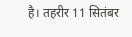है। तहरीर 11 सितंबर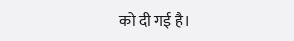को दी गई है।